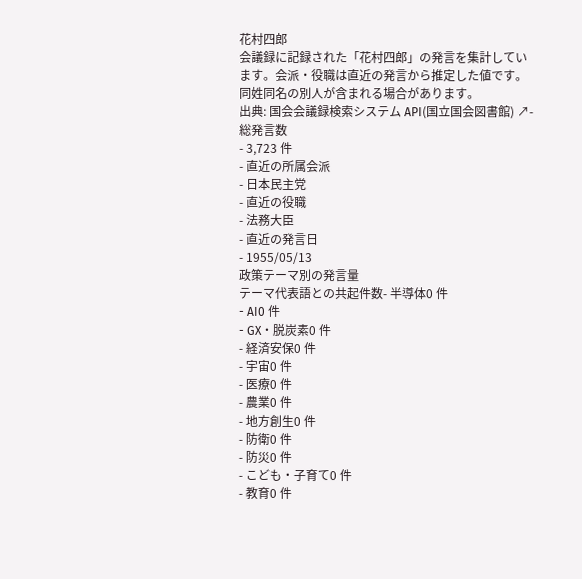花村四郎
会議録に記録された「花村四郎」の発言を集計しています。会派・役職は直近の発言から推定した値です。同姓同名の別人が含まれる場合があります。
出典: 国会会議録検索システム API(国立国会図書館) ↗- 総発言数
- 3,723 件
- 直近の所属会派
- 日本民主党
- 直近の役職
- 法務大臣
- 直近の発言日
- 1955/05/13
政策テーマ別の発言量
テーマ代表語との共起件数- 半導体0 件
- AI0 件
- GX・脱炭素0 件
- 経済安保0 件
- 宇宙0 件
- 医療0 件
- 農業0 件
- 地方創生0 件
- 防衛0 件
- 防災0 件
- こども・子育て0 件
- 教育0 件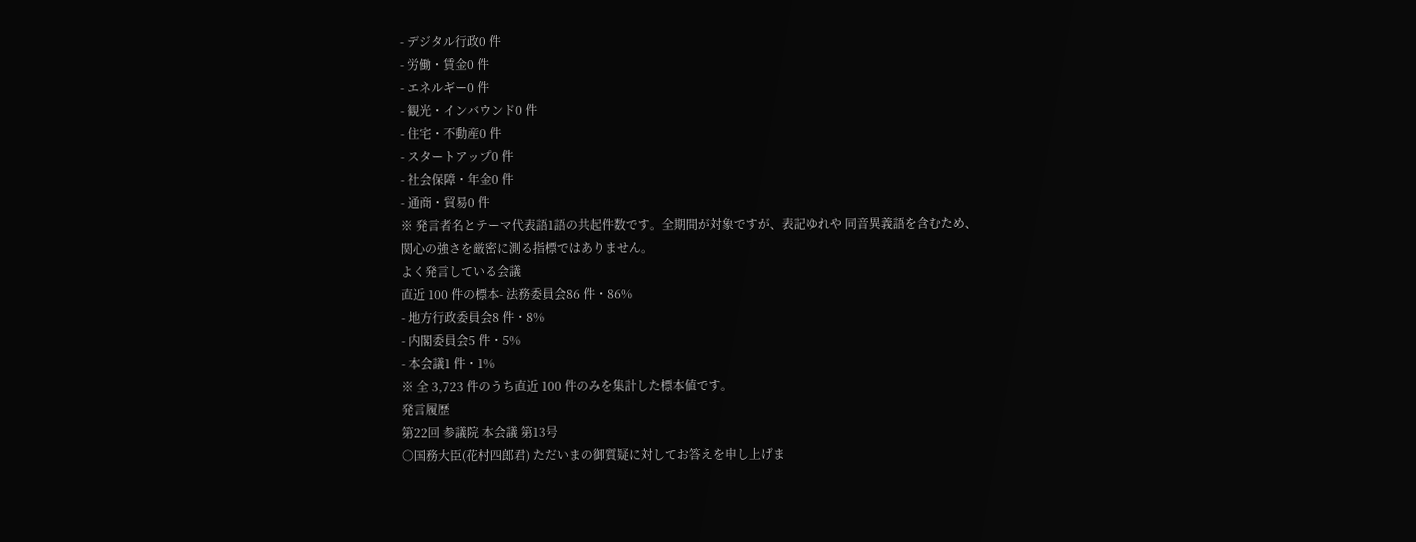- デジタル行政0 件
- 労働・賃金0 件
- エネルギー0 件
- 観光・インバウンド0 件
- 住宅・不動産0 件
- スタートアップ0 件
- 社会保障・年金0 件
- 通商・貿易0 件
※ 発言者名とテーマ代表語1語の共起件数です。全期間が対象ですが、表記ゆれや 同音異義語を含むため、関心の強さを厳密に測る指標ではありません。
よく発言している会議
直近 100 件の標本- 法務委員会86 件・86%
- 地方行政委員会8 件・8%
- 内閣委員会5 件・5%
- 本会議1 件・1%
※ 全 3,723 件のうち直近 100 件のみを集計した標本値です。
発言履歴
第22回 参議院 本会議 第13号
○国務大臣(花村四郎君) ただいまの御質疑に対してお答えを申し上げま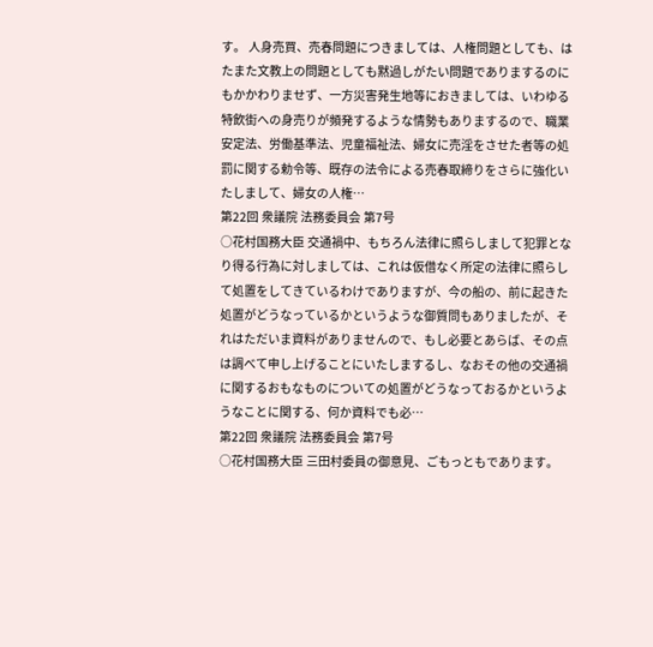す。 人身売買、売春問題につきましては、人権問題としても、はたまた文教上の問題としても黙過しがたい問題でありまするのにもかかわりませず、一方災害発生地等におきましては、いわゆる特飲街への身売りが頻発するような情勢もありまするので、職業安定法、労働基準法、児童福祉法、婦女に売淫をさせた者等の処罰に関する勅令等、既存の法令による売春取締りをさらに強化いたしまして、婦女の人権…
第22回 衆議院 法務委員会 第7号
○花村国務大臣 交通禍中、もちろん法律に照らしまして犯罪となり得る行為に対しましては、これは仮借なく所定の法律に照らして処置をしてきているわけでありますが、今の船の、前に起きた処置がどうなっているかというような御質問もありましたが、それはただいま資料がありませんので、もし必要とあらば、その点は調べて申し上げることにいたしまするし、なおその他の交通禍に関するおもなものについての処置がどうなっておるかというようなことに関する、何か資料でも必…
第22回 衆議院 法務委員会 第7号
○花村国務大臣 三田村委員の御意見、ごもっともであります。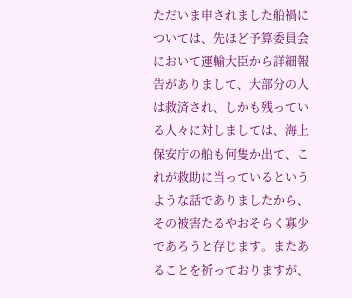ただいま申されました船禍については、先ほど予算委員会において運輸大臣から詳細報告がありまして、大部分の人は救済され、しかも残っている人々に対しましては、海上保安庁の船も何隻か出て、これが救助に当っているというような話でありましたから、その被害たるやおそらく寡少であろうと存じます。またあることを祈っておりますが、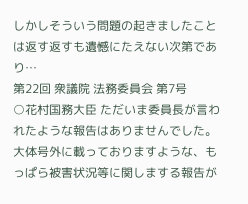しかしそういう問題の起きましたことは返す返すも遺憾にたえない次第であり…
第22回 衆議院 法務委員会 第7号
○花村国務大臣 ただいま委員長が言われたような報告はありませんでした。大体号外に載っておりますような、もっぱら被害状況等に関しまする報告が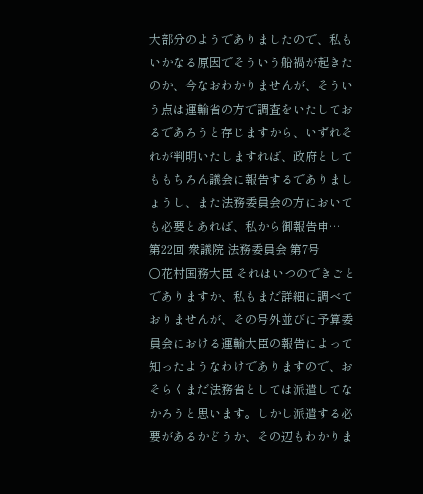大部分のようでありましたので、私もいかなる原因でそういう船禍が起きたのか、今なおわかりませんが、そういう点は運輸省の方で調査をいたしておるであろうと存じますから、いずれそれが判明いたしますれば、政府としてももちろん議会に報告するでありましょうし、また法務委員会の方においても必要とあれば、私から御報告申…
第22回 衆議院 法務委員会 第7号
○花村国務大臣 それはいつのできごとでありますか、私もまだ詳細に調べておりませんが、その号外並びに予算委員会における運輸大臣の報告によって知ったようなわけでありますので、おそらくまだ法務省としては派遣してなかろうと思います。しかし派遣する必要があるかどうか、その辺もわかりま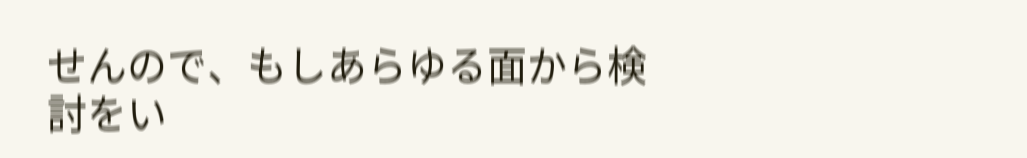せんので、もしあらゆる面から検討をい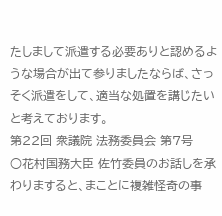たしまして派遣する必要ありと認めるような場合が出て参りましたならば、さっそく派遣をして、適当な処置を講じたいと考えております。
第22回 衆議院 法務委員会 第7号
○花村国務大臣 佐竹委員のお話しを承わりますると、まことに複雑怪奇の事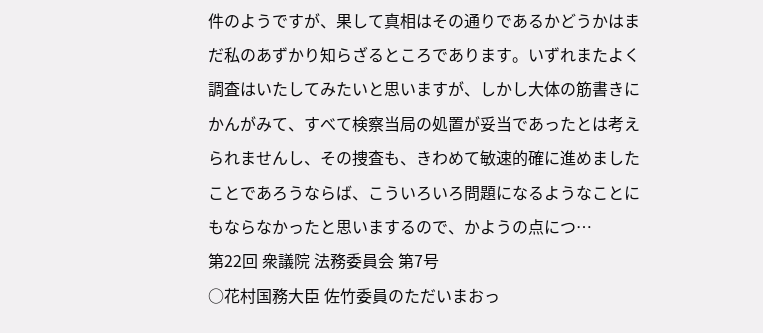件のようですが、果して真相はその通りであるかどうかはまだ私のあずかり知らざるところであります。いずれまたよく調査はいたしてみたいと思いますが、しかし大体の筋書きにかんがみて、すべて検察当局の処置が妥当であったとは考えられませんし、その捜査も、きわめて敏速的確に進めましたことであろうならば、こういろいろ問題になるようなことにもならなかったと思いまするので、かようの点につ…
第22回 衆議院 法務委員会 第7号
○花村国務大臣 佐竹委員のただいまおっ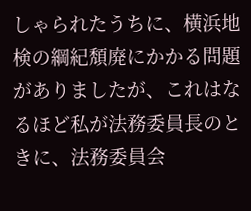しゃられたうちに、横浜地検の綱紀頽廃にかかる問題がありましたが、これはなるほど私が法務委員長のときに、法務委員会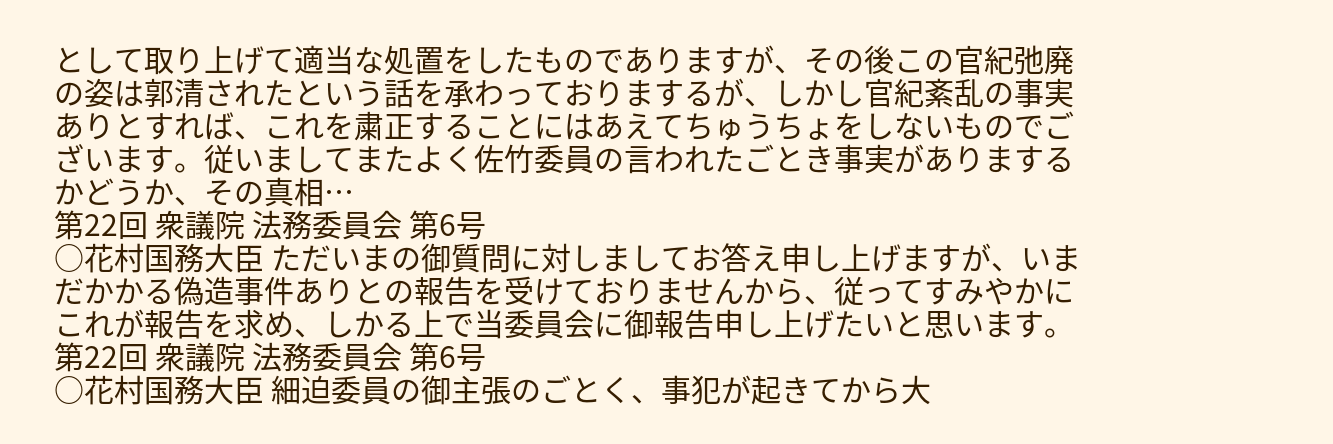として取り上げて適当な処置をしたものでありますが、その後この官紀弛廃の姿は郭清されたという話を承わっておりまするが、しかし官紀紊乱の事実ありとすれば、これを粛正することにはあえてちゅうちょをしないものでございます。従いましてまたよく佐竹委員の言われたごとき事実がありまするかどうか、その真相…
第22回 衆議院 法務委員会 第6号
○花村国務大臣 ただいまの御質問に対しましてお答え申し上げますが、いまだかかる偽造事件ありとの報告を受けておりませんから、従ってすみやかにこれが報告を求め、しかる上で当委員会に御報告申し上げたいと思います。
第22回 衆議院 法務委員会 第6号
○花村国務大臣 細迫委員の御主張のごとく、事犯が起きてから大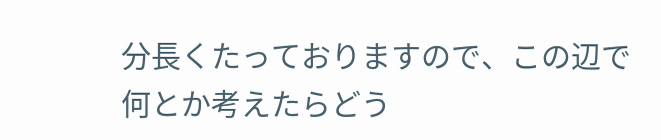分長くたっておりますので、この辺で何とか考えたらどう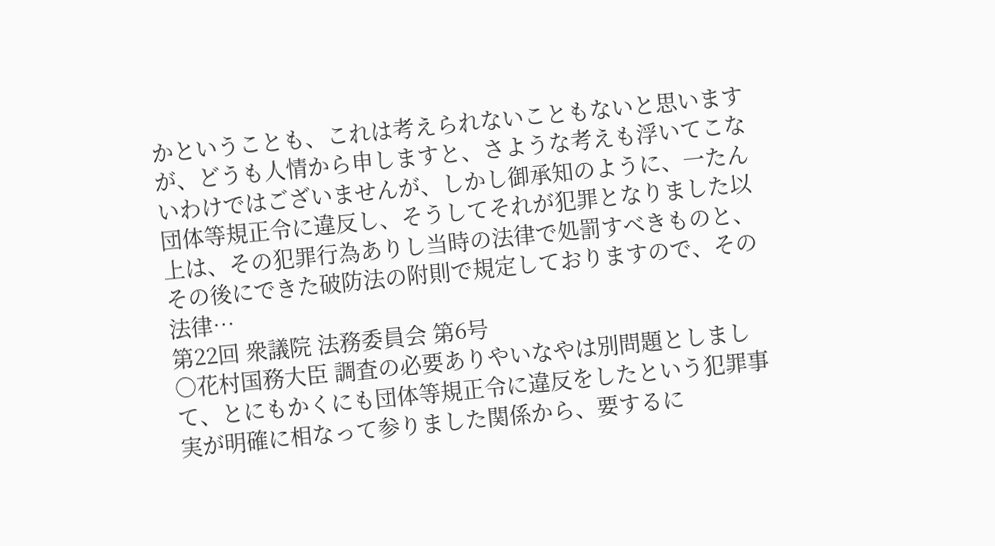かということも、これは考えられないこともないと思いますが、どうも人情から申しますと、さような考えも浮いてこないわけではございませんが、しかし御承知のように、一たん団体等規正令に違反し、そうしてそれが犯罪となりました以上は、その犯罪行為ありし当時の法律で処罰すべきものと、その後にできた破防法の附則で規定しておりますので、その法律…
第22回 衆議院 法務委員会 第6号
○花村国務大臣 調査の必要ありやいなやは別問題としまして、とにもかくにも団体等規正令に違反をしたという犯罪事実が明確に相なって参りました関係から、要するに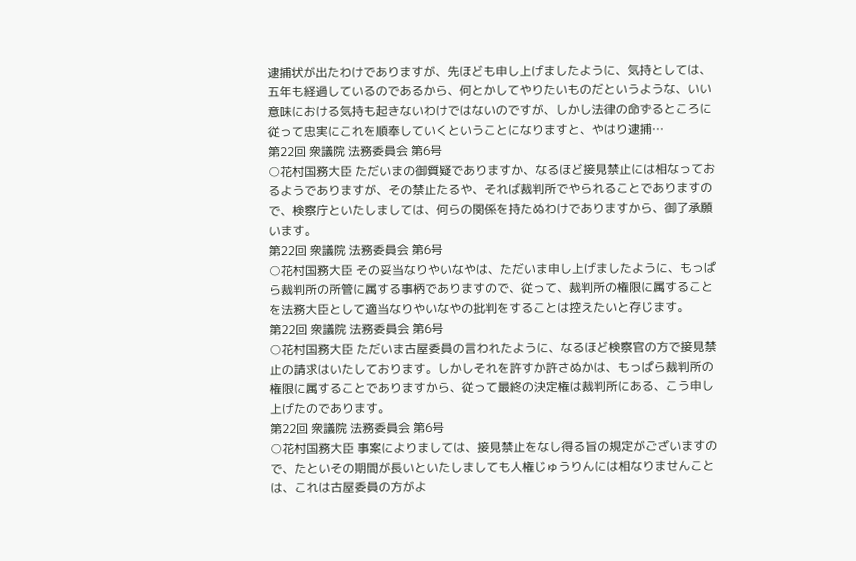逮捕状が出たわけでありますが、先ほども申し上げましたように、気持としては、五年も経過しているのであるから、何とかしてやりたいものだというような、いい意味における気持も起きないわけではないのですが、しかし法律の命ずるところに従って忠実にこれを順奉していくということになりますと、やはり逮捕…
第22回 衆議院 法務委員会 第6号
○花村国務大臣 ただいまの御質疑でありますか、なるほど接見禁止には相なっておるようでありますが、その禁止たるや、それば裁判所でやられることでありますので、検察庁といたしましては、何らの関係を持たぬわけでありますから、御了承願います。
第22回 衆議院 法務委員会 第6号
○花村国務大臣 その妥当なりやいなやは、ただいま申し上げましたように、もっぱら裁判所の所管に属する事柄でありますので、従って、裁判所の権限に属することを法務大臣として適当なりやいなやの批判をすることは控えたいと存じます。
第22回 衆議院 法務委員会 第6号
○花村国務大臣 ただいま古屋委員の言われたように、なるほど検察官の方で接見禁止の請求はいたしております。しかしそれを許すか許さぬかは、もっぱら裁判所の権限に属することでありますから、従って最終の決定権は裁判所にある、こう申し上げたのであります。
第22回 衆議院 法務委員会 第6号
○花村国務大臣 事案によりましては、接見禁止をなし得る旨の規定がございますので、たといその期間が長いといたしましても人権じゅうりんには相なりませんことは、これは古屋委員の方がよ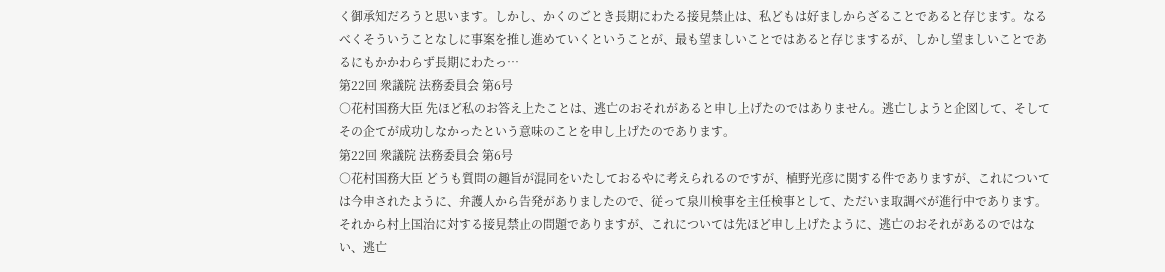く御承知だろうと思います。しかし、かくのごとき長期にわたる接見禁止は、私どもは好ましからざることであると存じます。なるべくそういうことなしに事案を推し進めていくということが、最も望ましいことではあると存じまするが、しかし望ましいことであるにもかかわらず長期にわたっ…
第22回 衆議院 法務委員会 第6号
○花村国務大臣 先ほど私のお答え上たことは、逃亡のおそれがあると申し上げたのではありません。逃亡しようと企図して、そしてその企てが成功しなかったという意味のことを申し上げたのであります。
第22回 衆議院 法務委員会 第6号
○花村国務大臣 どうも質問の趣旨が混同をいたしておるやに考えられるのですが、植野光彦に関する件でありますが、これについては今申されたように、弁護人から告発がありましたので、従って泉川検事を主任検事として、ただいま取調べが進行中であります。それから村上国治に対する接見禁止の問題でありますが、これについては先ほど申し上げたように、逃亡のおそれがあるのではない、逃亡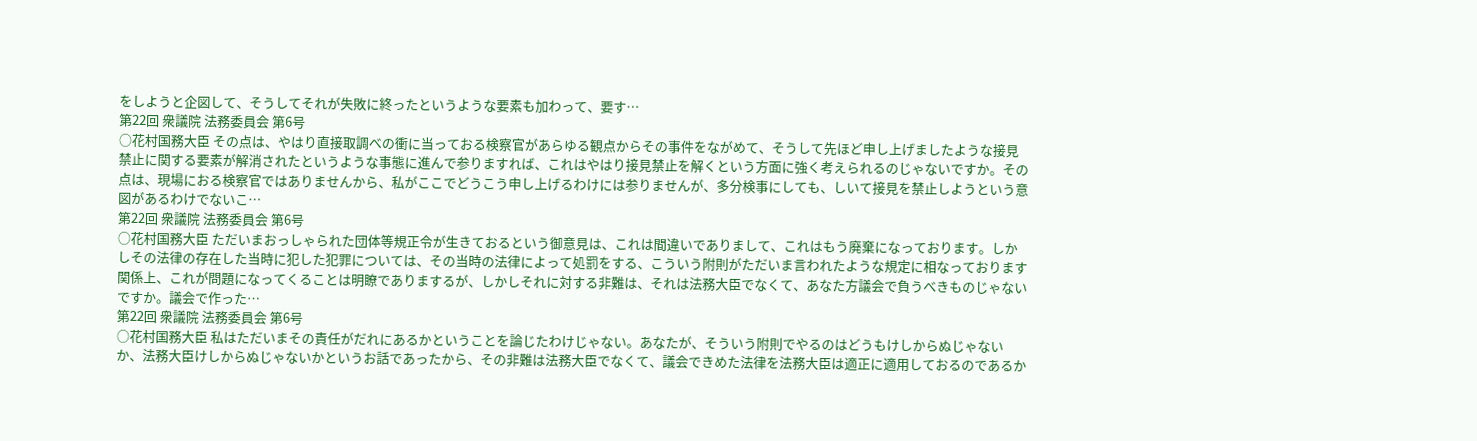をしようと企図して、そうしてそれが失敗に終ったというような要素も加わって、要す…
第22回 衆議院 法務委員会 第6号
○花村国務大臣 その点は、やはり直接取調べの衝に当っておる検察官があらゆる観点からその事件をながめて、そうして先ほど申し上げましたような接見禁止に関する要素が解消されたというような事態に進んで参りますれば、これはやはり接見禁止を解くという方面に強く考えられるのじゃないですか。その点は、現場におる検察官ではありませんから、私がここでどうこう申し上げるわけには参りませんが、多分検事にしても、しいて接見を禁止しようという意図があるわけでないこ…
第22回 衆議院 法務委員会 第6号
○花村国務大臣 ただいまおっしゃられた団体等規正令が生きておるという御意見は、これは間違いでありまして、これはもう廃棄になっております。しかしその法律の存在した当時に犯した犯罪については、その当時の法律によって処罰をする、こういう附則がただいま言われたような規定に相なっております関係上、これが問題になってくることは明瞭でありまするが、しかしそれに対する非難は、それは法務大臣でなくて、あなた方議会で負うべきものじゃないですか。議会で作った…
第22回 衆議院 法務委員会 第6号
○花村国務大臣 私はただいまその責任がだれにあるかということを論じたわけじゃない。あなたが、そういう附則でやるのはどうもけしからぬじゃないか、法務大臣けしからぬじゃないかというお話であったから、その非難は法務大臣でなくて、議会できめた法律を法務大臣は適正に適用しておるのであるか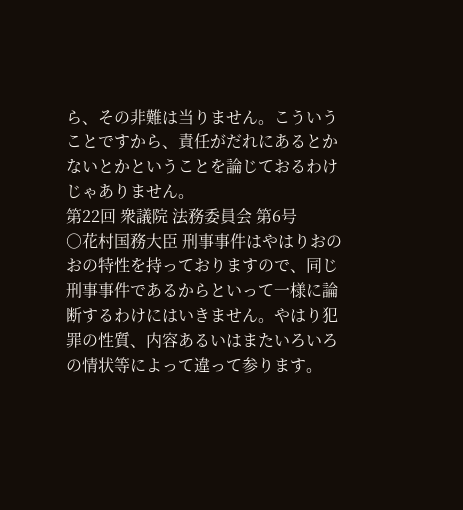ら、その非難は当りません。こういうことですから、責任がだれにあるとかないとかということを論じておるわけじゃありません。
第22回 衆議院 法務委員会 第6号
○花村国務大臣 刑事事件はやはりおのおの特性を持っておりますので、同じ刑事事件であるからといって一様に論断するわけにはいきません。やはり犯罪の性質、内容あるいはまたいろいろの情状等によって違って参ります。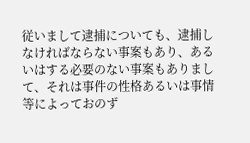従いまして逮捕についても、逮捕しなければならない事案もあり、あるいはする必要のない事案もありまして、それは事件の性格あるいは事情等によっておのず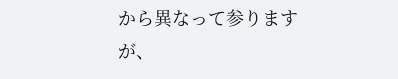から異なって参りますが、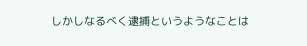しかしなるべく逮捕というようなことは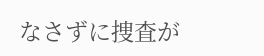なさずに捜査が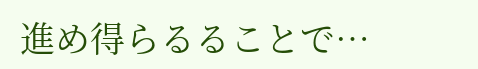進め得らるることで…